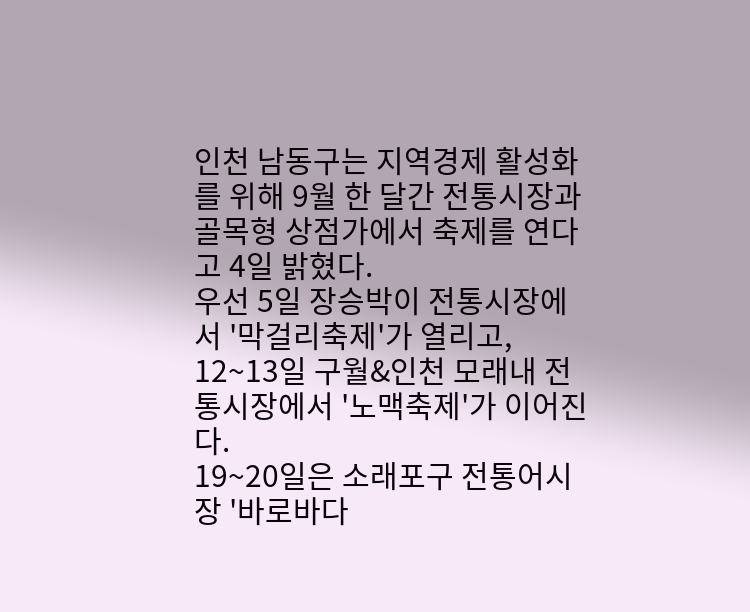인천 남동구는 지역경제 활성화를 위해 9월 한 달간 전통시장과 골목형 상점가에서 축제를 연다고 4일 밝혔다.
우선 5일 장승박이 전통시장에서 '막걸리축제'가 열리고, 12~13일 구월&인천 모래내 전통시장에서 '노맥축제'가 이어진다.
19~20일은 소래포구 전통어시장 '바로바다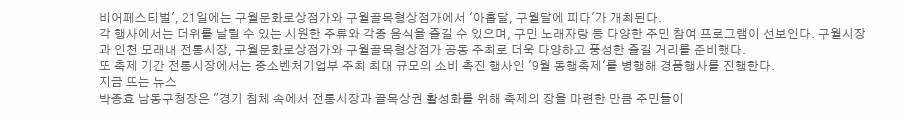비어페스티벌', 21일에는 구월문화로상점가와 구월골목형상점가에서 '아홉달, 구월달에 피다'가 개최된다.
각 행사에서는 더위를 날릴 수 있는 시원한 주류와 각종 음식을 즐길 수 있으며, 구민 노래자랑 등 다양한 주민 참여 프로그램이 선보인다. 구월시장과 인천 모래내 전통시장, 구월문화로상점가와 구월골목형상점가 공동 주최로 더욱 다양하고 풍성한 즐길 거리를 준비했다.
또 축제 기간 전통시장에서는 중소벤처기업부 주최 최대 규모의 소비 촉진 행사인 '9월 동행축제'를 병행해 경품행사를 진행한다.
지금 뜨는 뉴스
박종효 남동구청장은 "경기 침체 속에서 전통시장과 골목상권 활성화를 위해 축제의 장을 마련한 만큼 주민들이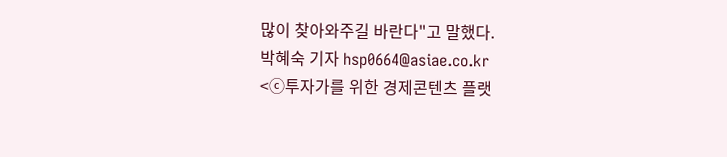많이 찾아와주길 바란다"고 말했다.
박혜숙 기자 hsp0664@asiae.co.kr
<ⓒ투자가를 위한 경제콘텐츠 플랫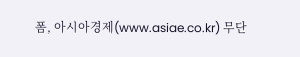폼, 아시아경제(www.asiae.co.kr) 무단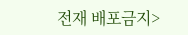전재 배포금지>